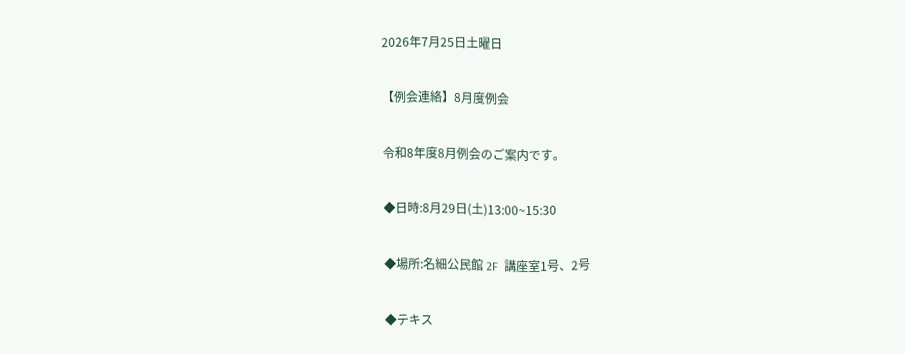2026年7月25日土曜日

【例会連絡】8月度例会

令和8年度8月例会のご案内です。

◆日時:8月29日(土)13:00~15:30

◆場所:名細公民館 2F  講座室1号、2号

◆テキス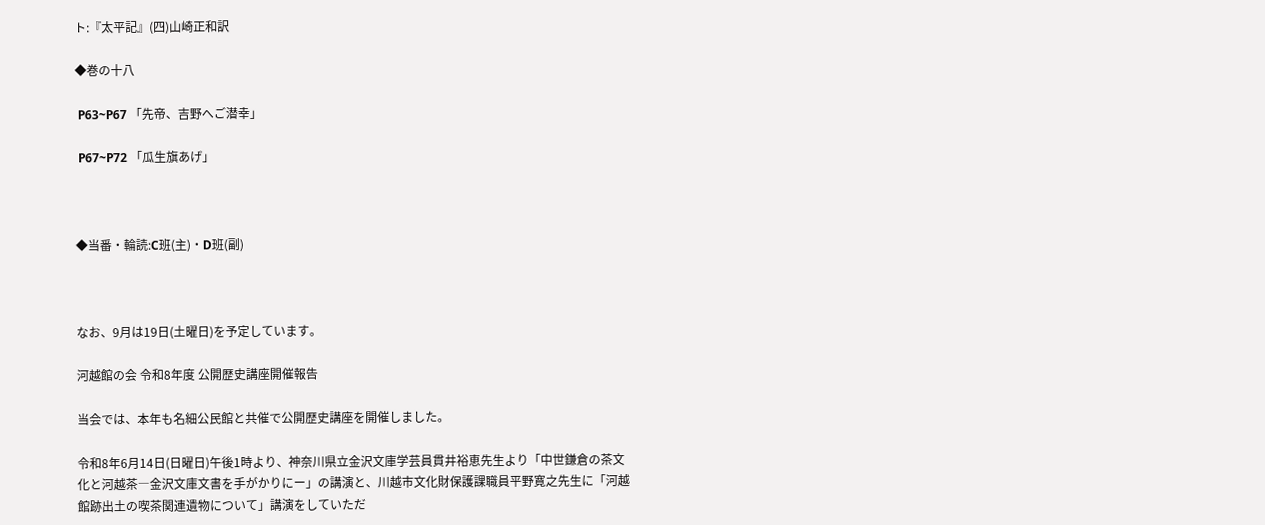ト:『太平記』(四)山崎正和訳

◆巻の十八

 P63~P67 「先帝、吉野へご潜幸」

 P67~P72 「瓜生旗あげ」



◆当番・輪読:C班(主)・D班(副)



なお、9月は19日(土曜日)を予定しています。

河越館の会 令和8年度 公開歴史講座開催報告

当会では、本年も名細公民館と共催で公開歴史講座を開催しました。

令和8年6月14日(日曜日)午後1時より、神奈川県立金沢文庫学芸員貫井裕恵先生より「中世鎌倉の茶文化と河越茶―金沢文庫文書を手がかりにー」の講演と、川越市文化財保護課職員平野寛之先生に「河越館跡出土の喫茶関連遺物について」講演をしていただ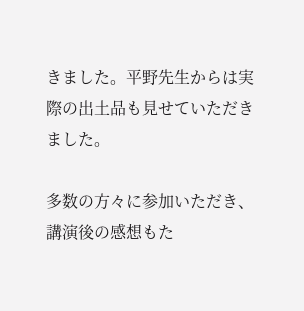きました。平野先生からは実際の出土品も見せていただきました。

多数の方々に参加いただき、講演後の感想もた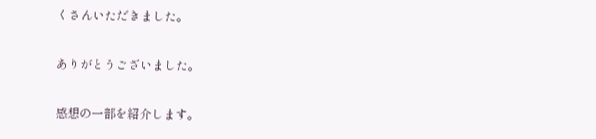くさんいただきました。

ありがとうございました。

感想の一部を紹介します。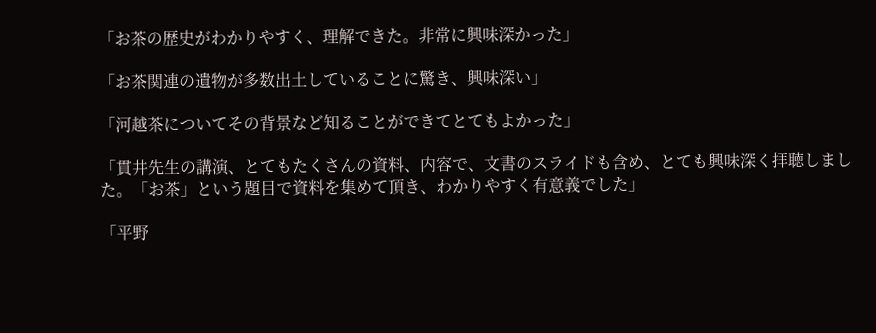「お茶の歴史がわかりやすく、理解できた。非常に興味深かった」

「お茶関連の遺物が多数出土していることに驚き、興味深い」

「河越茶についてその背景など知ることができてとてもよかった」

「貫井先生の講演、とてもたくさんの資料、内容で、文書のスライドも含め、とても興味深く拝聴しました。「お茶」という題目で資料を集めて頂き、わかりやすく有意義でした」

「平野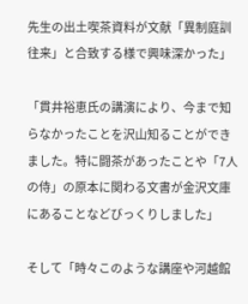先生の出土喫茶資料が文献「異制庭訓往来」と合致する様で興味深かった」

「貫井裕恵氏の講演により、今まで知らなかったことを沢山知ることができました。特に闘茶があったことや「7人の侍」の原本に関わる文書が金沢文庫にあることなどびっくりしました」

そして「時々このような講座や河越館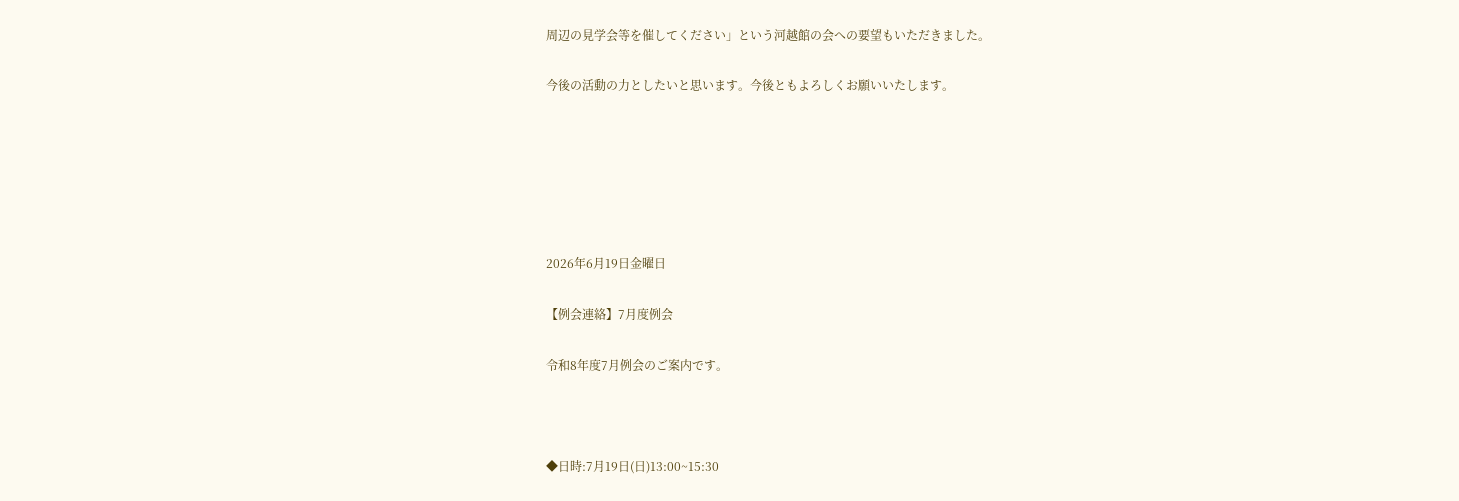周辺の見学会等を催してください」という河越館の会への要望もいただきました。

今後の活動の力としたいと思います。今後ともよろしくお願いいたします。






2026年6月19日金曜日

【例会連絡】7月度例会

令和8年度7月例会のご案内です。



◆日時:7月19日(日)13:00~15:30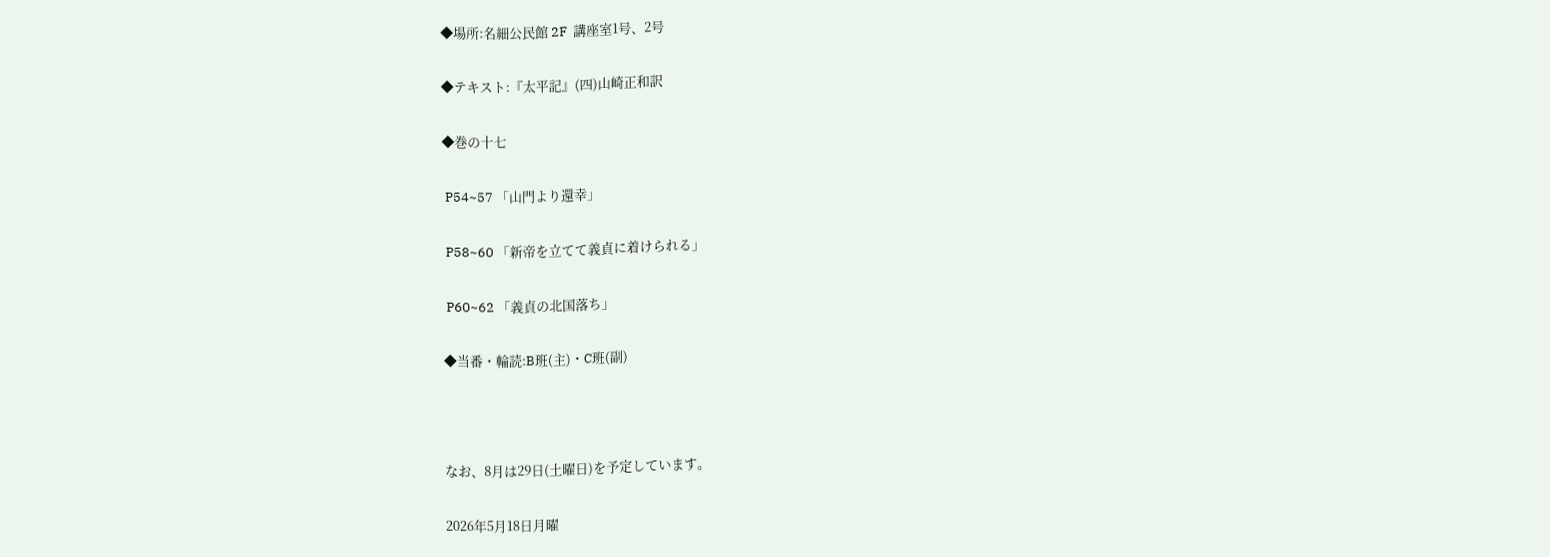◆場所:名細公民館 2F  講座室1号、2号

◆テキスト:『太平記』(四)山崎正和訳

◆巻の十七

 P54~57 「山門より還幸」

 P58~60 「新帝を立てて義貞に着けられる」

 P60~62 「義貞の北国落ち」

◆当番・輪読:B班(主)・C班(副)



なお、8月は29日(土曜日)を予定しています。

2026年5月18日月曜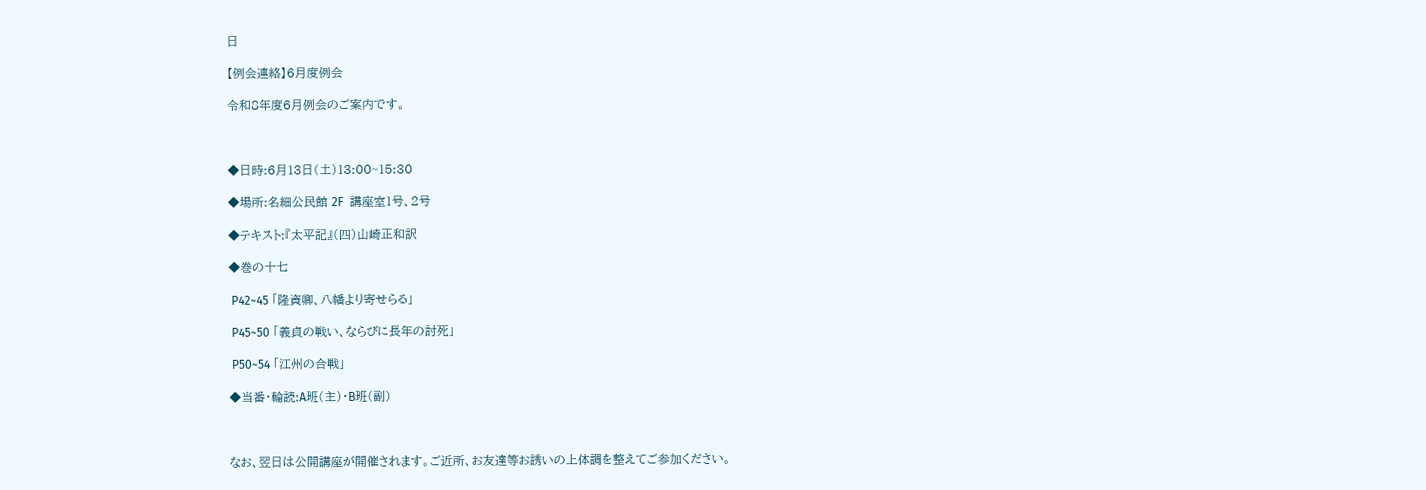日

【例会連絡】6月度例会

令和8年度6月例会のご案内です。



◆日時:6月13日(土)13:00~15:30

◆場所:名細公民館 2F  講座室1号、2号

◆テキスト:『太平記』(四)山崎正和訳

◆巻の十七

 P42~45 「隆資卿、八幡より寄せらる」

 P45~50 「義貞の戦い、ならびに長年の討死」

 P50~54 「江州の合戦」

◆当番・輪読:A班(主)・B班(副)



なお、翌日は公開講座が開催されます。ご近所、お友達等お誘いの上体調を整えてご参加ください。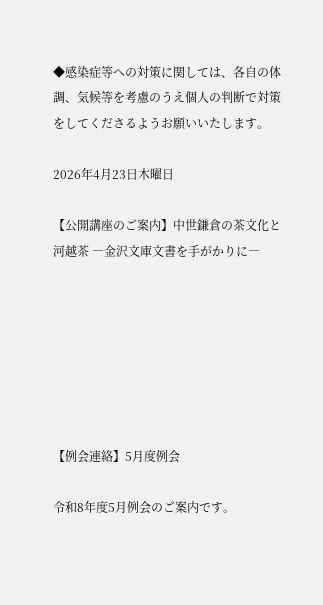◆感染症等への対策に関しては、各自の体調、気候等を考慮のうえ個人の判断で対策をしてくださるようお願いいたします。

2026年4月23日木曜日

【公開講座のご案内】中世鎌倉の茶文化と河越茶 ―金沢文庫文書を手がかりに―







【例会連絡】5月度例会

令和8年度5月例会のご案内です。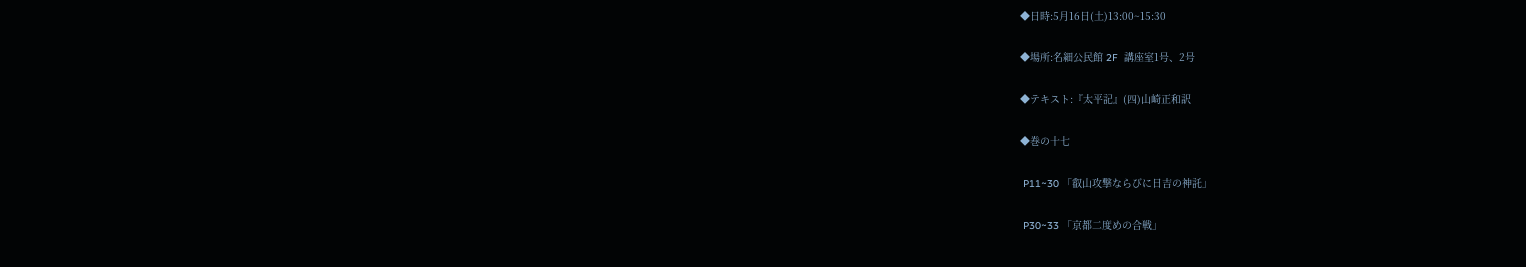◆日時:5月16日(土)13:00~15:30

◆場所:名細公民館 2F  講座室1号、2号

◆テキスト:『太平記』(四)山崎正和訳

◆巻の十七

 P11~30 「叡山攻撃ならびに日吉の神託」

 P30~33 「京都二度めの合戦」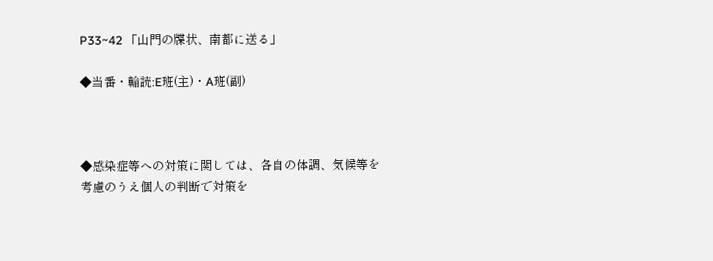P33~42 「山門の牒状、南都に送る」

◆当番・輪読:E班(主)・A班(副)



◆感染症等への対策に関しては、各自の体調、気候等を考慮のうえ個人の判断で対策を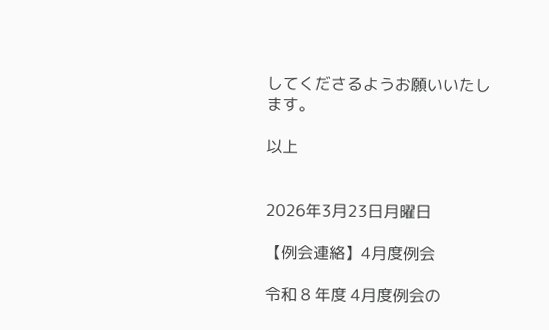してくださるようお願いいたします。

以上


2026年3月23日月曜日

【例会連絡】4月度例会

令和 8 年度 4月度例会の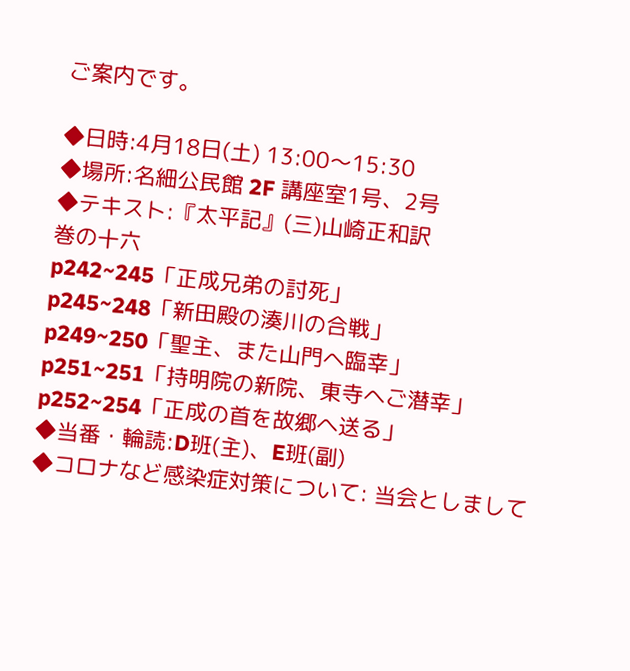ご案内です。

◆日時:4月18日(土) 13:00〜15:30
◆場所:名細公⺠館 2F 講座室1号、2号
◆テキスト:『太平記』(三)山崎正和訳
巻の十六
p242~245「正成兄弟の討死」
p245~248「新田殿の湊川の合戦」
p249~250「聖主、また山門へ臨幸」
p251~251「持明院の新院、東寺へご潜幸」
p252~254「正成の首を故郷へ送る」
◆当番・輪読:D班(主)、E班(副)
◆コロナなど感染症対策について: 当会としまして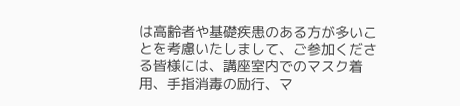は高齢者や基礎疾患のある方が多いことを考慮いたしまして、ご参加くださる皆様には、講座室内でのマスク着用、手指消毒の励行、マ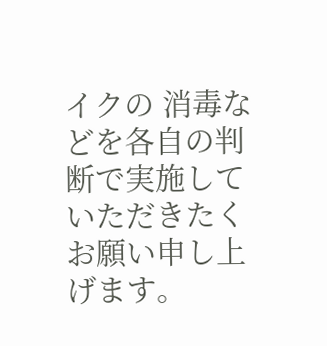イクの 消毒などを各自の判断で実施していただきたくお願い申し上げます。